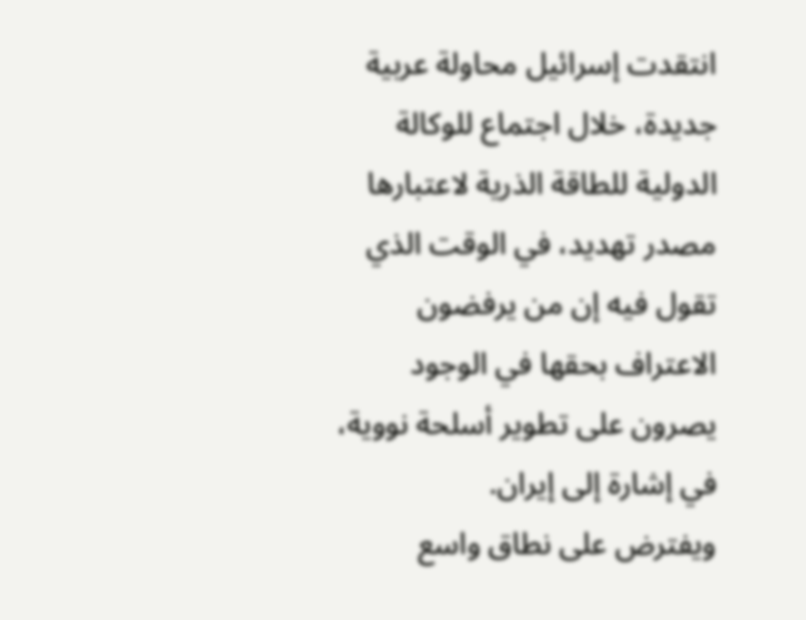انتقدت إسرائيل محاولة عربية جديدة، خلال اجتماع للوكالة الدولية للطاقة الذرية لاعتبارها مصدر تهديد، في الوقت الذي تقول فيه إن من يرفضون الاعتراف بحقها في الوجود يصرون على تطوير أسلحة نووية، في إشارة إلى إيران.
ويفترض على نطاق واسع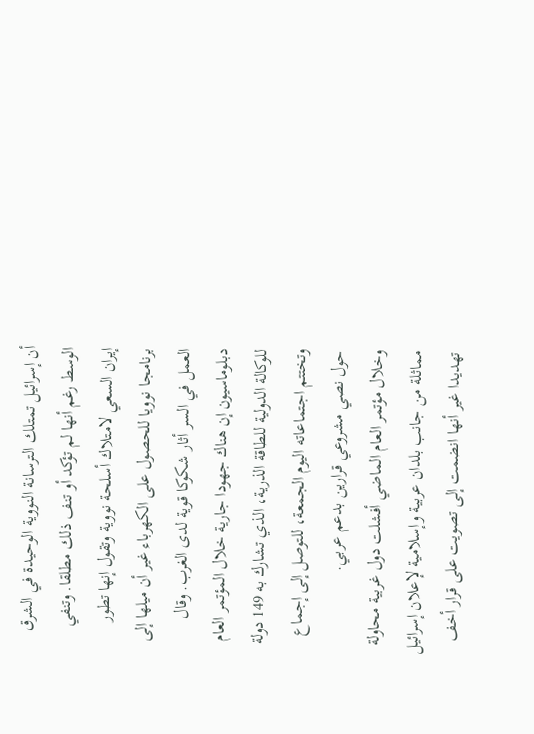أن إسرائيل تمتلك الترسانة النووية الوحيدة في الشرق الوسط رغم أنها لم تؤكد أو تنف ذلك مطلقا. وتنفي إيران السعي لامتلاك أسلحة نووية وتقول إنها تطور برنامجا نوويا للحصول على الكهرباء غير أن ميلها إلى العمل في السر أثار شكوكا قوية لدى الغرب. وقال دبلوماسيون إن هناك جهودا جارية خلال المؤتمر العام للوكالة الدولية للطاقة الذرية، الذي تشارك به 149 دولة وتختتم اجتماعاته اليوم الجمعة، للتوصل إلى إجماع حول نصي مشروعي قرارين بدعم عربي.
وخلال مؤتمر العام الماضي أفشلت دول غربية محاولة مماثلة من جانب بلدان عربية وإسلامية لإعلان إسرائيل تهديدا غير أنها انضمت إلى تصويت على قرار أخف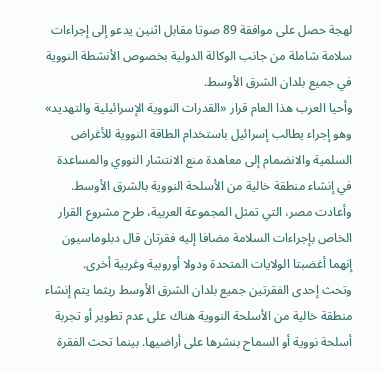لهجة حصل على موافقة 89 صوتا مقابل اثنين يدعو إلى إجراءات سلامة شاملة من جانب الوكالة الدولية بخصوص الأنشطة النووية في جميع بلدان الشرق الأوسط.
وأحيا العرب هذا العام قرار «القدرات النووية الإسرائيلية والتهديد» وهو إجراء يطالب إسرائيل باستخدام الطاقة النووية للأغراض السلمية والانضمام إلى معاهدة منع الانتشار النووي والمساعدة في إنشاء منطقة خالية من الأسلحة النووية بالشرق الأوسط. وأعادت مصر، التي تمثل المجموعة العربية، طرح مشروع القرار الخاص بإجراءات السلامة مضافا إليه فقرتان قال دبلوماسيون إنهما أغضبتا الولايات المتحدة ودولا أوروبية وغربية أخرى.
وتحث إحدى الفقرتين جميع بلدان الشرق الأوسط ريثما يتم إنشاء منطقة خالية من الأسلحة النووية هناك على عدم تطوير أو تجربة أسلحة نووية أو السماح بنشرها على أراضيها. بينما تحث الفقرة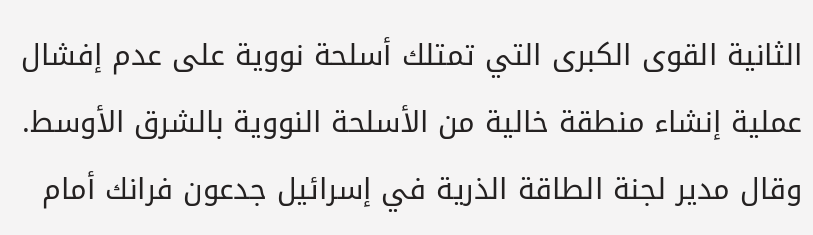الثانية القوى الكبرى التي تمتلك أسلحة نووية على عدم إفشال عملية إنشاء منطقة خالية من الأسلحة النووية بالشرق الأوسط.
وقال مدير لجنة الطاقة الذرية في إسرائيل جدعون فرانك أمام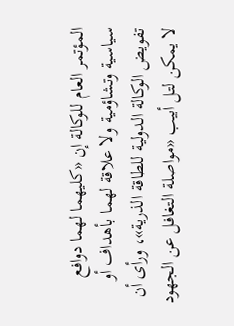المؤتمر العام للوكالة إن «كليهما لهما دوافع سياسية وتشاؤمية ولا علاقة لهما بأهداف أو تفويض الوكالة الدولية للطاقة الذرية»، ورأى أن لا يمكن لتل أبيب «مواصلة التغافل عن الجهود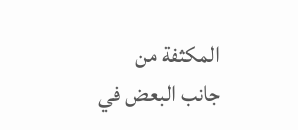المكثفة من جانب البعض في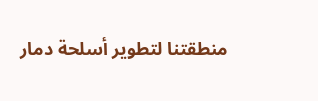منطقتنا لتطوير أسلحة دمار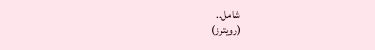شامل..
(رويترز)